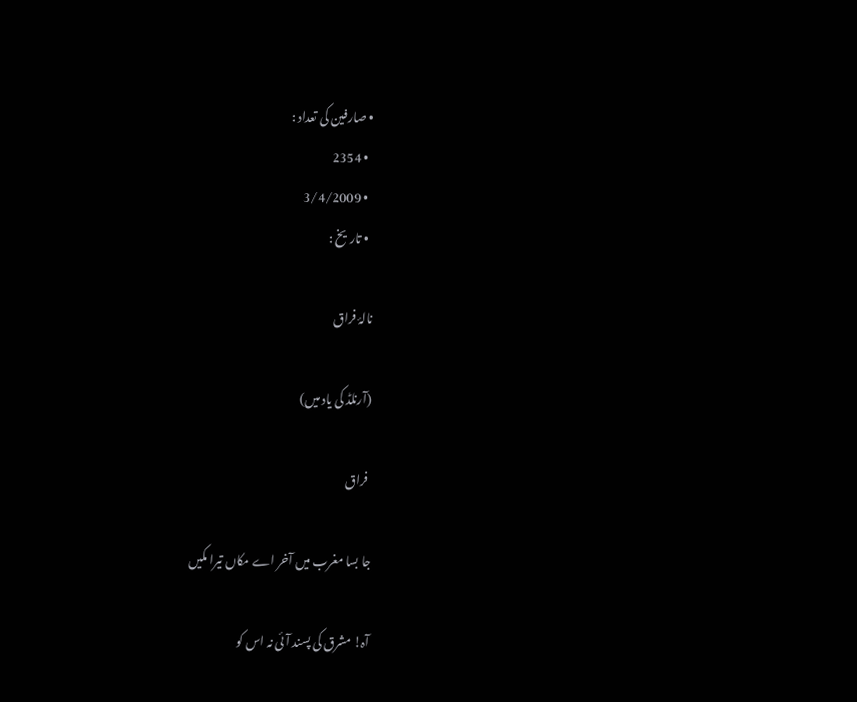• صارفین کی تعداد :
  • 2354
  • 3/4/2009
  • تاريخ :

نالۂ فراق

(آرنلڈ کی یاد میں)

 فراق

جا بسا مغرب میں آخر اے مکاں تیرا مکیں

آہ! مشرق کی پسند آئی نہ اس کو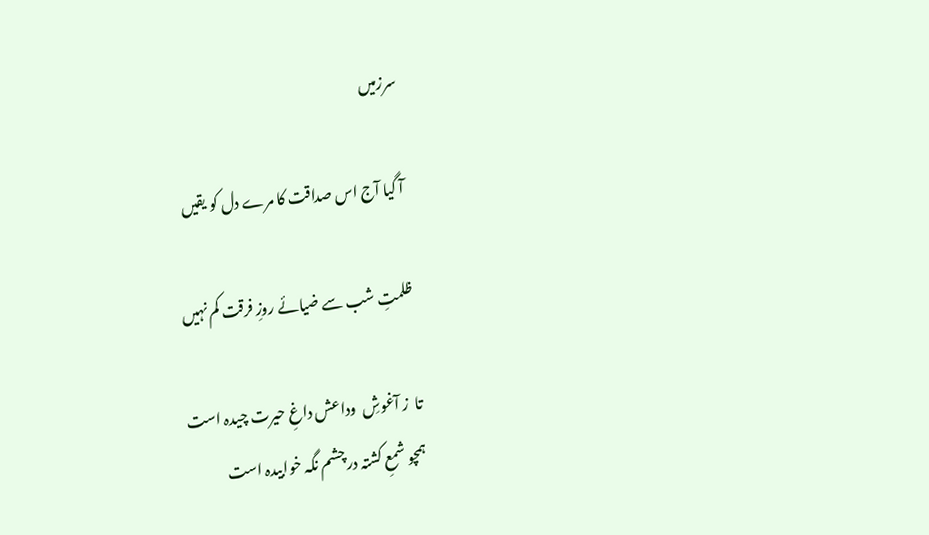سرزمیں

آ گیا آج اس صداقت کا مرے دل کو یقیں

ظلمتِ شب سے ضیائے روزِ فرقت کم نہیں

تا  ز آغوشِ  وداعش داغِ حیرت چیدہ است
ہمچو شمعِ کشتہ درچشم نگہ خوابیدہ است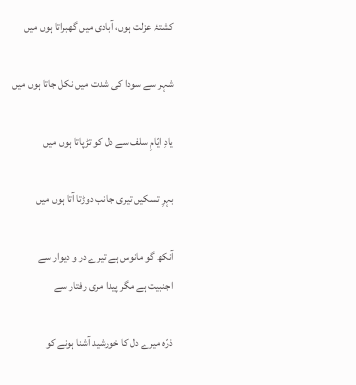کشتۂ عزلت ہوں، آبادی میں گھبراتا ہوں میں

شہر سے سودا کی شدت میں نکل جاتا ہوں میں

یادِ ایّامِ سلف سے دل کو تڑپاتا ہوں میں

بہرِ تسکیں تیری جانب دوڑتا آتا ہوں میں

آنکھ گو مانوس ہے تیرے در و دیوار سے
اجنبیت ہے مگر پیدا مری رفتار سے

ذرّہ میرے دل کا خورشید آشنا ہونے کو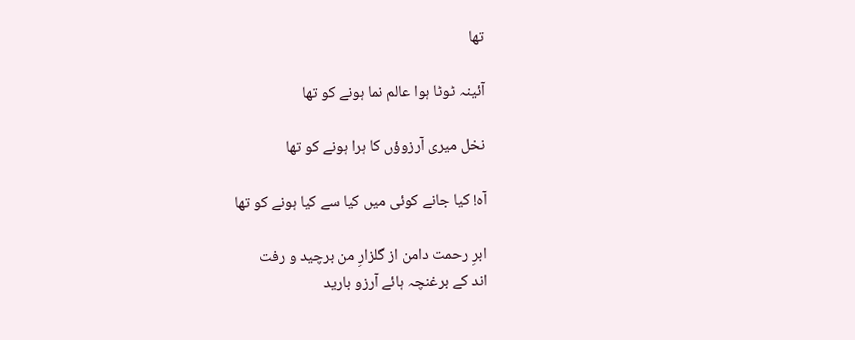تھا

آئینہ ٹوٹا ہوا عالم نما ہونے کو تھا

نخل میری آرزوؤں کا ہرا ہونے کو تھا

آہ! کیا جانے کوئی میں کیا سے کیا ہونے کو تھا

ابرِ رحمت دامن از گلزارِ من برچید و رفت
اند کے برغنچہ ہائے آرزو بارید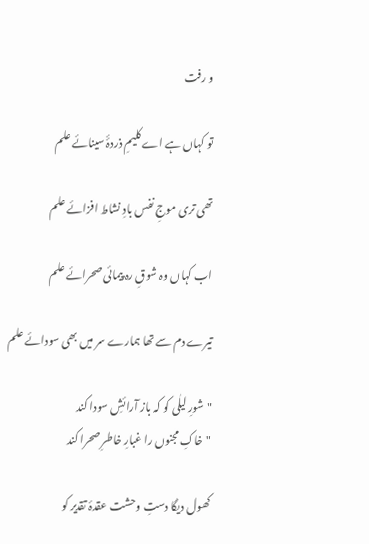و رفت

تو کہاں ہے اے کلیمِ ذردۂٔ سینائے علم

تھی تری موجِ نفس بادِ نشاط افزائے علم

اب کہاں وہ شوقِ رہ پیمائی صحرائے علم

تیرے دم سے تھا ہمارے سر میں بھی سودائے علم

"شورِ لیلٰی کو کہ باز آرائشِ سودا کند
"خاکِ مجنوں را غبارِ خاطرِ صحرا کند

کھول دیگا دستِ وحشت عقدۂ تقدیر کو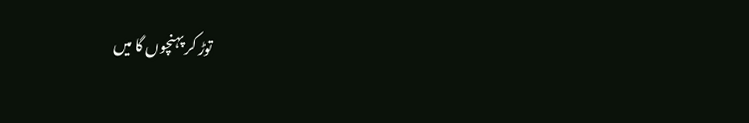توڑ کر پہنچوں گا میں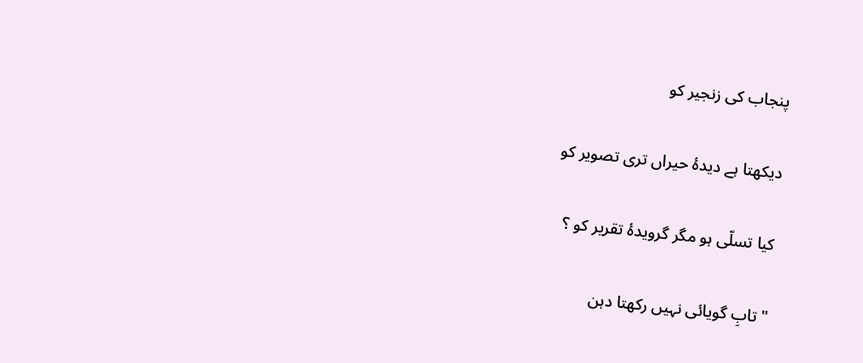پنجاب کی زنجیر کو

دیکھتا ہے دیدۂ حیراں تری تصویر کو

کیا تسلّی ہو مگر گرویدۂ تقریر کو ؟

"تابِ گویائی نہیں رکھتا دہن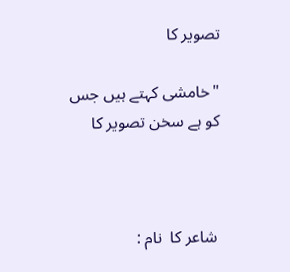تصویر کا

"خامشی کہتے ہیں جس کو ہے سخن تصویر کا



شاعر کا  نام :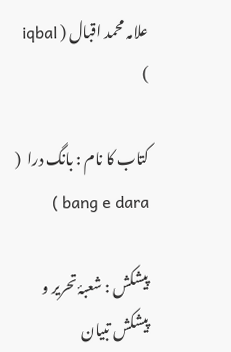علامہ محمد اقبال ( iqbal )

کتاب کا نام : بانگ درا  ( bang e dara )

پیشکش : شعبۂ تحریر و پیشکش تبیان